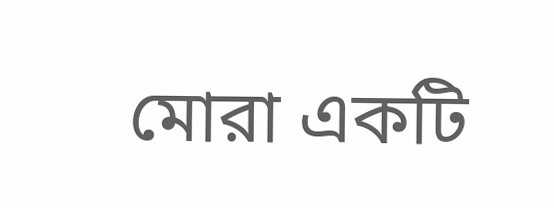মোরা একটি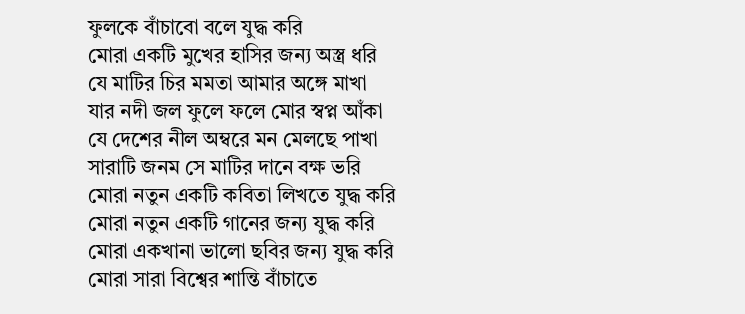ফুলকে বাঁচাবো বলে যুদ্ধ করি
মোরা একটি মুখের হাসির জন্য অস্ত্র ধরি
যে মাটির চির মমতা আমার অঙ্গে মাখা
যার নদী জল ফুলে ফলে মোর স্বপ্ন আঁকা
যে দেশের নীল অম্বরে মন মেলছে পাখা
সারাটি জনম সে মাটির দানে বক্ষ ভরি
মোরা নতুন একটি কবিতা লিখতে যুদ্ধ করি
মোরা নতুন একটি গানের জন্য যুদ্ধ করি
মোরা একখানা ভালো ছবির জন্য যুদ্ধ করি
মোরা সারা বিশ্বের শান্তি বাঁচাতে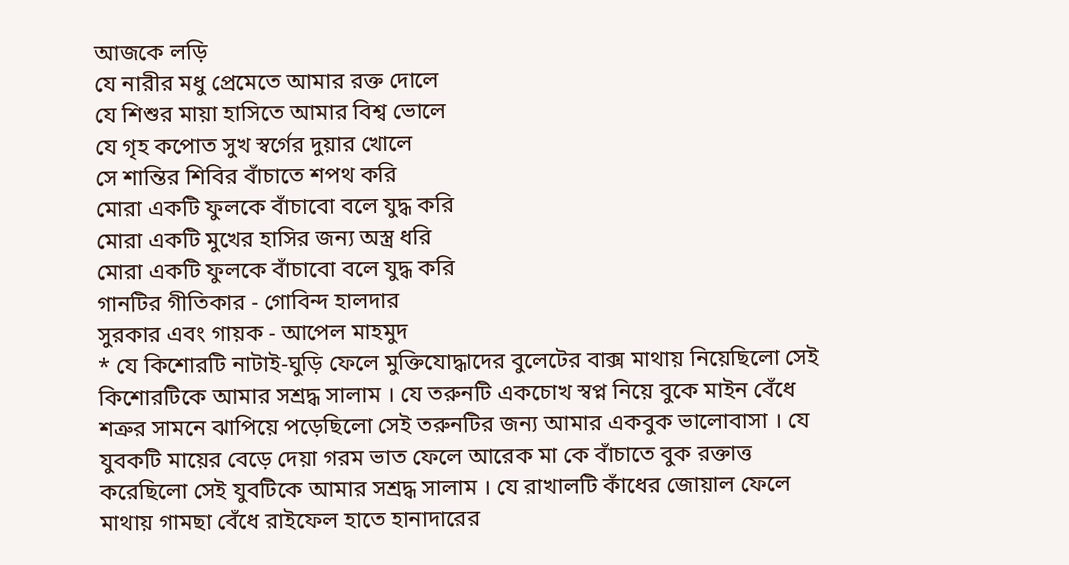আজকে লড়ি
যে নারীর মধু প্রেমেতে আমার রক্ত দোলে
যে শিশুর মায়া হাসিতে আমার বিশ্ব ভোলে
যে গৃহ কপোত সুখ স্বর্গের দুয়ার খোলে
সে শান্তির শিবির বাঁচাতে শপথ করি
মোরা একটি ফুলকে বাঁচাবো বলে যুদ্ধ করি
মোরা একটি মুখের হাসির জন্য অস্ত্র ধরি
মোরা একটি ফুলকে বাঁচাবো বলে যুদ্ধ করি
গানটির গীতিকার - গোবিন্দ হালদার
সুরকার এবং গায়ক - আপেল মাহমুদ
* যে কিশোরটি নাটাই-ঘুড়ি ফেলে মুক্তিযোদ্ধাদের বুলেটের বাক্স মাথায় নিয়েছিলো সেই কিশোরটিকে আমার সশ্রদ্ধ সালাম । যে তরুনটি একচোখ স্বপ্ন নিয়ে বুকে মাইন বেঁধে শত্রুর সামনে ঝাপিয়ে পড়েছিলো সেই তরুনটির জন্য আমার একবুক ভালোবাসা । যে যুবকটি মায়ের বেড়ে দেয়া গরম ভাত ফেলে আরেক মা কে বাঁচাতে বুক রক্তাত্ত করেছিলো সেই যুবটিকে আমার সশ্রদ্ধ সালাম । যে রাখালটি কাঁধের জোয়াল ফেলে মাথায় গামছা বেঁধে রাইফেল হাতে হানাদারের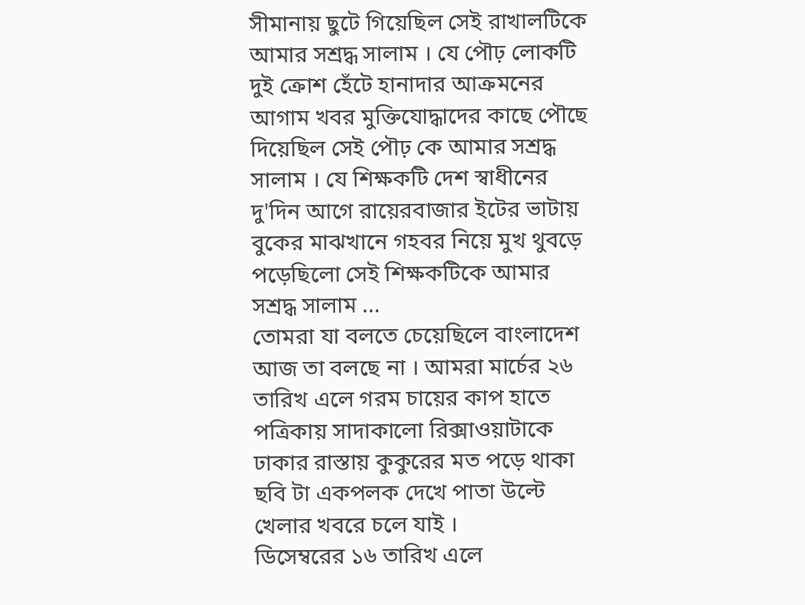সীমানায় ছুটে গিয়েছিল সেই রাখালটিকে আমার সশ্রদ্ধ সালাম । যে পৌঢ় লোকটি দুই ক্রোশ হেঁটে হানাদার আক্রমনের আগাম খবর মুক্তিযোদ্ধাদের কাছে পৌছে দিয়েছিল সেই পৌঢ় কে আমার সশ্রদ্ধ সালাম । যে শিক্ষকটি দেশ স্বাধীনের দু'দিন আগে রায়েরবাজার ইটের ভাটায় বুকের মাঝখানে গহবর নিয়ে মুখ থুবড়ে পড়েছিলো সেই শিক্ষকটিকে আমার সশ্রদ্ধ সালাম ...
তোমরা যা বলতে চেয়েছিলে বাংলাদেশ আজ তা বলছে না । আমরা মার্চের ২৬ তারিখ এলে গরম চায়ের কাপ হাতে পত্রিকায় সাদাকালো রিক্সাওয়াটাকে ঢাকার রাস্তায় কুকুরের মত পড়ে থাকা ছবি টা একপলক দেখে পাতা উল্টে খেলার খবরে চলে যাই ।
ডিসেম্বরের ১৬ তারিখ এলে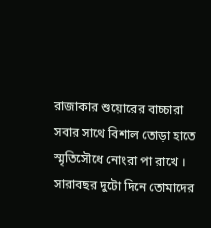রাজাকার শুয়োরের বাচ্চারা সবার সাথে বিশাল তোড়া হাতে স্মৃতিসৌধে নোংরা পা রাখে ।
সারাবছর দুটো দিনে তোমাদের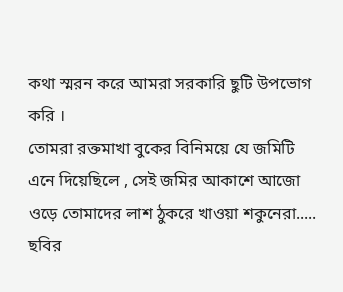কথা স্মরন করে আমরা সরকারি ছুটি উপভোগ করি ।
তোমরা রক্তমাখা বুকের বিনিময়ে যে জমিটি এনে দিয়েছিলে , সেই জমির আকাশে আজো ওড়ে তোমাদের লাশ ঠুকরে খাওয়া শকুনেরা.....
ছবির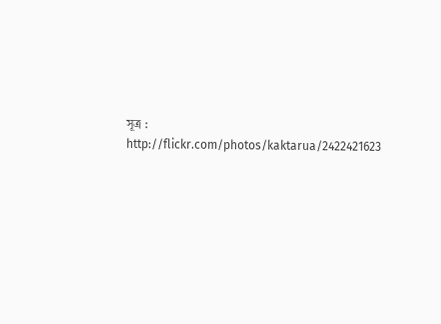সূত্র : http://flickr.com/photos/kaktarua/2422421623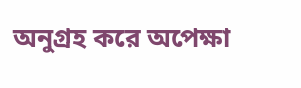অনুগ্রহ করে অপেক্ষা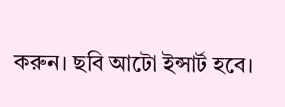করুন। ছবি আটো ইন্সার্ট হবে।